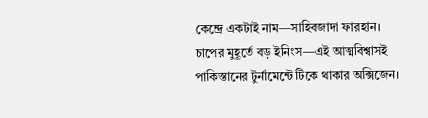কেন্দ্রে একটাই নাম—সাহিবজাদা ফারহান। চাপের মুহূর্তে বড় ইনিংস—এই আত্মবিশ্বাসই পাকিস্তানের টুর্নামেন্টে টিকে থাকার অক্সিজেন।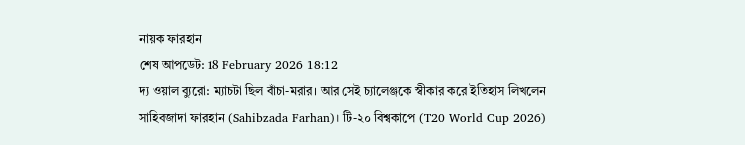নায়ক ফারহান
শেষ আপডেট: 18 February 2026 18:12
দ্য ওয়াল ব্যুরো: ম্যাচটা ছিল বাঁচা-মরার। আর সেই চ্যালেঞ্জকে স্বীকার করে ইতিহাস লিখলেন সাহিবজাদা ফারহান (Sahibzada Farhan)। টি-২০ বিশ্বকাপে (T20 World Cup 2026)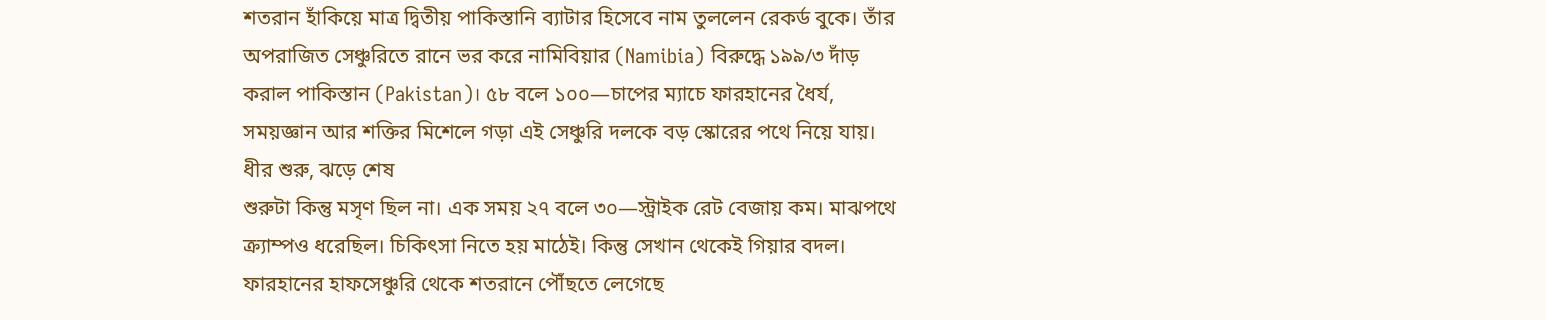শতরান হাঁকিয়ে মাত্র দ্বিতীয় পাকিস্তানি ব্যাটার হিসেবে নাম তুললেন রেকর্ড বুকে। তাঁর অপরাজিত সেঞ্চুরিতে রানে ভর করে নামিবিয়ার (Namibia) বিরুদ্ধে ১৯৯/৩ দাঁড় করাল পাকিস্তান (Pakistan)। ৫৮ বলে ১০০—চাপের ম্যাচে ফারহানের ধৈর্য, সময়জ্ঞান আর শক্তির মিশেলে গড়া এই সেঞ্চুরি দলকে বড় স্কোরের পথে নিয়ে যায়।
ধীর শুরু, ঝড়ে শেষ
শুরুটা কিন্তু মসৃণ ছিল না। এক সময় ২৭ বলে ৩০—স্ট্রাইক রেট বেজায় কম। মাঝপথে ক্র্যাম্পও ধরেছিল। চিকিৎসা নিতে হয় মাঠেই। কিন্তু সেখান থেকেই গিয়ার বদল। ফারহানের হাফসেঞ্চুরি থেকে শতরানে পৌঁছতে লেগেছে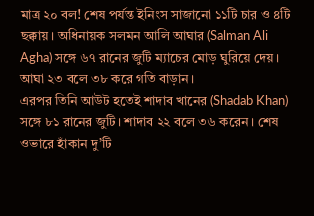মাত্র ২০ বল! শেষ পর্যন্ত ইনিংস সাজানো ১১টি চার ও ৪টি ছক্কায়। অধিনায়ক সলমন আলি আঘার (Salman Ali Agha) সঙ্গে ৬৭ রানের জুটি ম্যাচের মোড় ঘুরিয়ে দেয়। আঘা ২৩ বলে ৩৮ করে গতি বাড়ান।
এরপর তিনি আউট হতেই শাদাব খানের (Shadab Khan) সঙ্গে ৮১ রানের জুটি। শাদাব ২২ বলে ৩৬ করেন। শেষ ওভারে হাঁকান দু’টি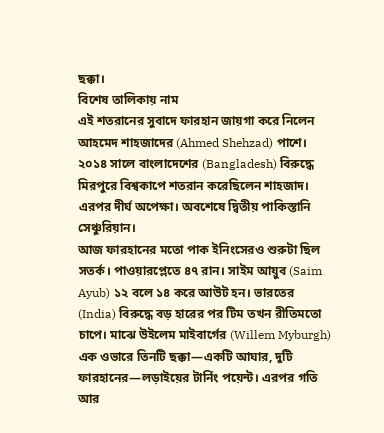ছক্কা।
বিশেষ তালিকায় নাম
এই শতরানের সুবাদে ফারহান জায়গা করে নিলেন আহমেদ শাহজাদের (Ahmed Shehzad) পাশে। ২০১৪ সালে বাংলাদেশের (Bangladesh) বিরুদ্ধে মিরপুরে বিশ্বকাপে শতরান করেছিলেন শাহজাদ। এরপর দীর্ঘ অপেক্ষা। অবশেষে দ্বিতীয় পাকিস্তানি সেঞ্চুরিয়ান।
আজ ফারহানের মতো পাক ইনিংসেরও শুরুটা ছিল সতর্ক। পাওয়ারপ্লেতে ৪৭ রান। সাইম আয়ুব (Saim Ayub) ১২ বলে ১৪ করে আউট হন। ভারতের (India) বিরুদ্ধে বড় হারের পর টিম তখন রীতিমতো চাপে। মাঝে উইলেম মাইবার্গের (Willem Myburgh) এক ওভারে তিনটি ছক্কা—একটি আঘার, দুটি ফারহানের—লড়াইয়ের টার্নিং পয়েন্ট। এরপর গতি আর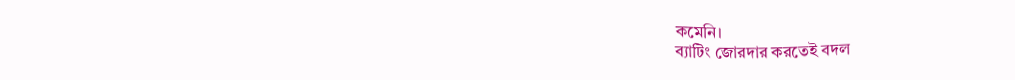কমেনি।
ব্যাটিং জোরদার করতেই বদল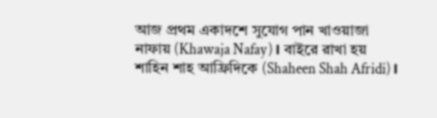আজ প্রথম একাদশে সুযোগ পান খাওয়াজা নাফায় (Khawaja Nafay)। বাইরে রাখা হয় শাহিন শাহ আফ্রিদিকে (Shaheen Shah Afridi)।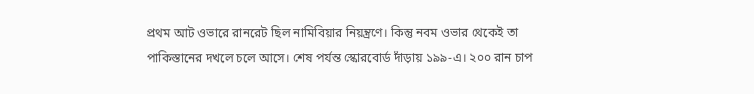প্রথম আট ওভারে রানরেট ছিল নামিবিয়ার নিয়ন্ত্রণে। কিন্তু নবম ওভার থেকেই তা পাকিস্তানের দখলে চলে আসে। শেষ পর্যন্ত স্কোরবোর্ড দাঁড়ায় ১৯৯-এ। ২০০ রান চাপ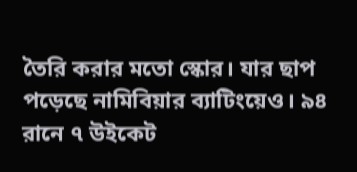তৈরি করার মতো স্কোর। যার ছাপ পড়েছে নামিবিয়ার ব্যাটিংয়েও। ৯৪ রানে ৭ উইকেট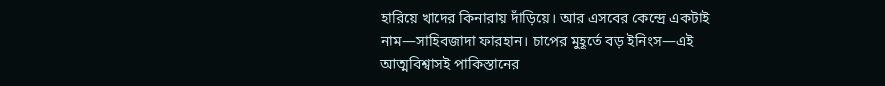হারিয়ে খাদের কিনারায় দাঁড়িয়ে। আর এসবের কেন্দ্রে একটাই নাম—সাহিবজাদা ফারহান। চাপের মুহূর্তে বড় ইনিংস—এই আত্মবিশ্বাসই পাকিস্তানের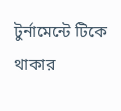টুর্নামেন্টে টিকে থাকার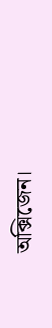অক্সিজেন।